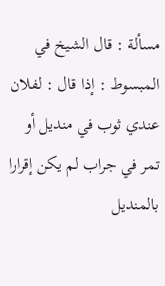مسألة : قال الشيخ في المبسوط : إذا قال : لفلان عندي ثوب في منديل أو
تمر في جراب لم يكن إقرارا بالمنديل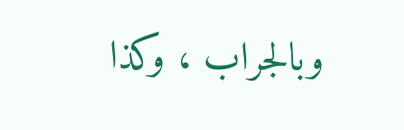وبالجراب ، وكذا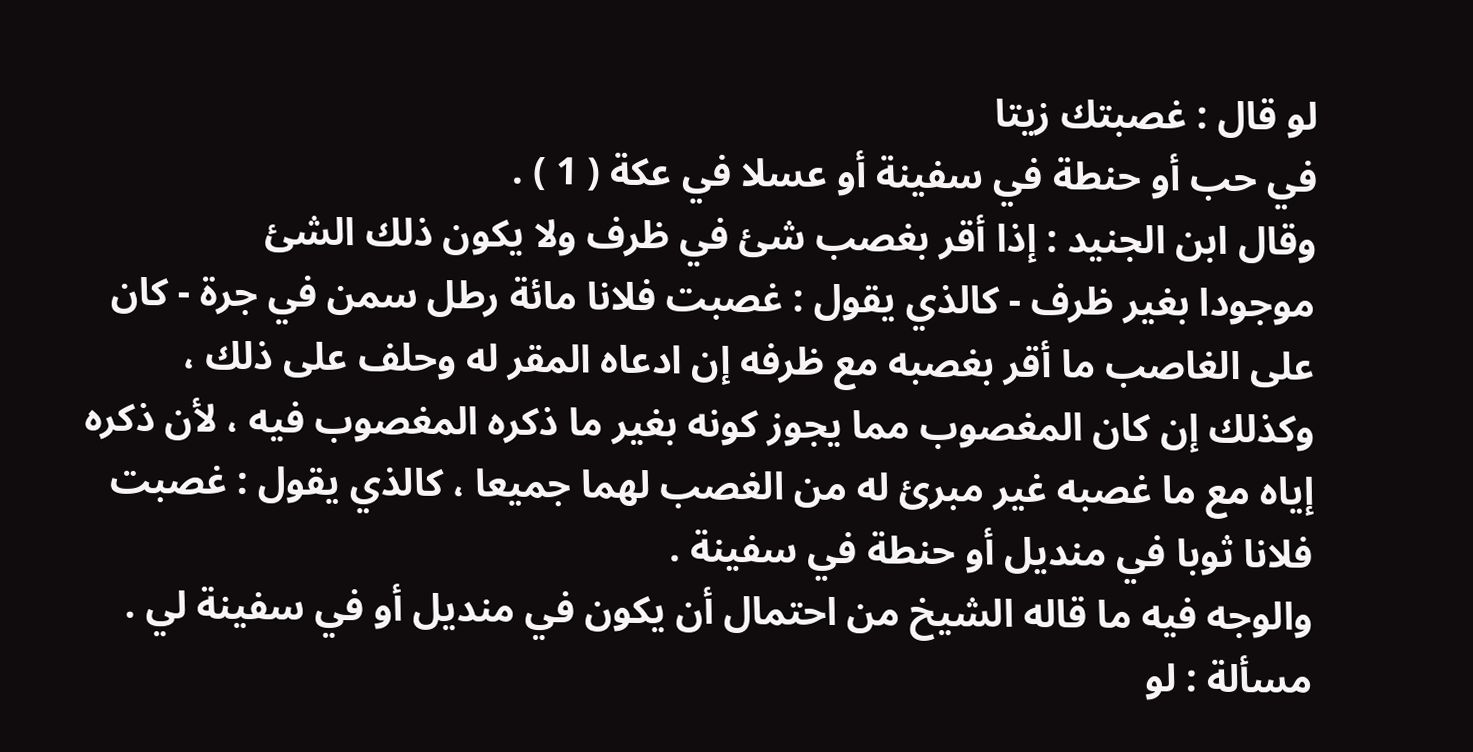لو قال : غصبتك زيتا
في حب أو حنطة في سفينة أو عسلا في عكة ( 1 ) .
وقال ابن الجنيد : إذا أقر بغصب شئ في ظرف ولا يكون ذلك الشئ
موجودا بغير ظرف - كالذي يقول : غصبت فلانا مائة رطل سمن في جرة - كان
على الغاصب ما أقر بغصبه مع ظرفه إن ادعاه المقر له وحلف على ذلك ،
وكذلك إن كان المغصوب مما يجوز كونه بغير ما ذكره المغصوب فيه ، لأن ذكره
إياه مع ما غصبه غير مبرئ له من الغصب لهما جميعا ، كالذي يقول : غصبت
فلانا ثوبا في منديل أو حنطة في سفينة .
والوجه فيه ما قاله الشيخ من احتمال أن يكون في منديل أو في سفينة لي .
مسألة : لو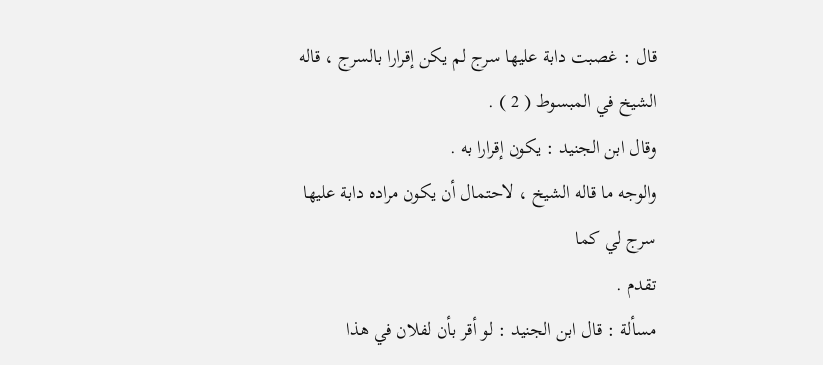قال : غصبت دابة عليها سرج لم يكن إقرارا بالسرج ، قاله
الشيخ في المبسوط ( 2 ) .
وقال ابن الجنيد : يكون إقرارا به .
والوجه ما قاله الشيخ ، لاحتمال أن يكون مراده دابة عليها سرج لي كما
تقدم .
مسألة : قال ابن الجنيد : لو أقر بأن لفلان في هذا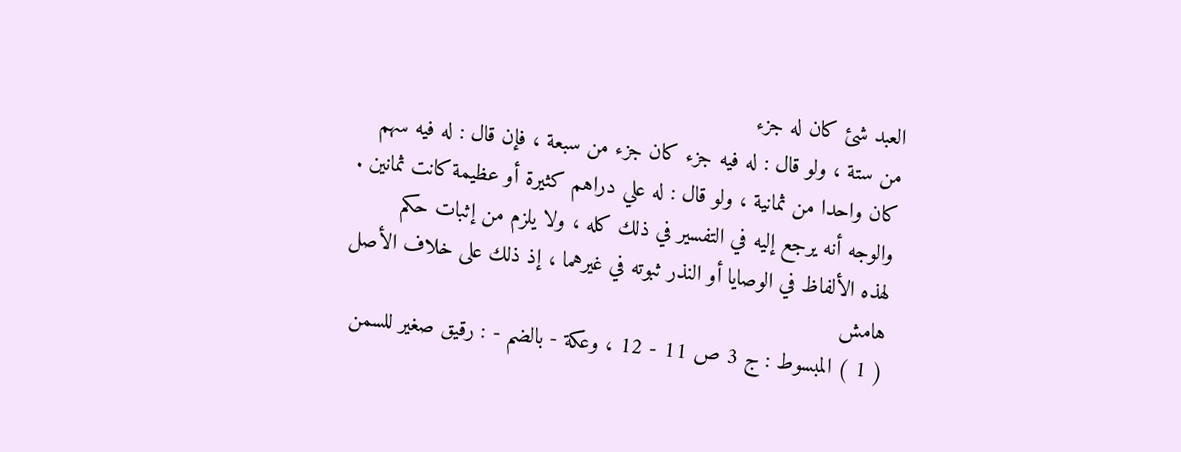العبد شئ كان له جزء
من ستة ، ولو قال : له فيه جزء كان جزء من سبعة ، فإن قال : له فيه سهم
كان واحدا من ثمانية ، ولو قال : له علي دراهم كثيرة أو عظيمة كانت ثمانين .
والوجه أنه يرجع إليه في التفسير في ذلك كله ، ولا يلزم من إثبات حكم
لهذه الألفاظ في الوصايا أو النذر ثبوته في غيرهما ، إذ ذلك على خلاف الأصل
هامش
( 1 ) المبسوط : ج 3 ص 11 - 12 ، وعكة - بالضم - : رقيق صغير للسمن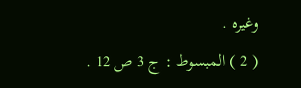وغيره .
( 2 ) المبسوط : ج 3 ص 12 .